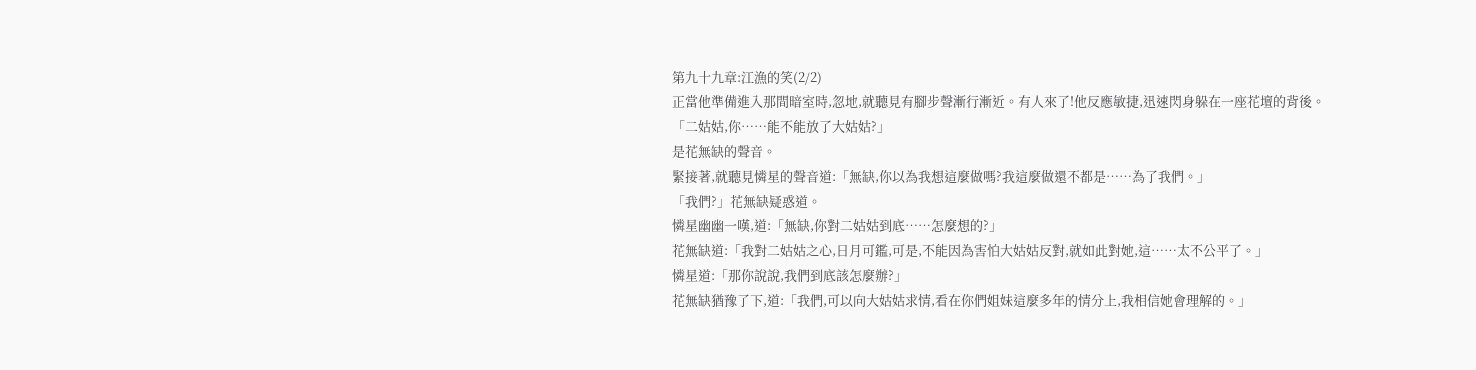第九十九章:江漁的笑(2/2)
正當他準備進入那間暗室時,忽地,就聽見有腳步聲漸行漸近。有人來了!他反應敏捷,迅速閃身躲在一座花壇的背後。
「二姑姑,你……能不能放了大姑姑?」
是花無缺的聲音。
緊接著,就聽見憐星的聲音道:「無缺,你以為我想這麼做嗎?我這麼做還不都是……為了我們。」
「我們?」花無缺疑惑道。
憐星幽幽一嘆,道:「無缺,你對二姑姑到底……怎麼想的?」
花無缺道:「我對二姑姑之心,日月可鑑,可是,不能因為害怕大姑姑反對,就如此對她,這……太不公平了。」
憐星道:「那你說說,我們到底該怎麼辦?」
花無缺猶豫了下,道:「我們,可以向大姑姑求情,看在你們姐妹這麼多年的情分上,我相信她會理解的。」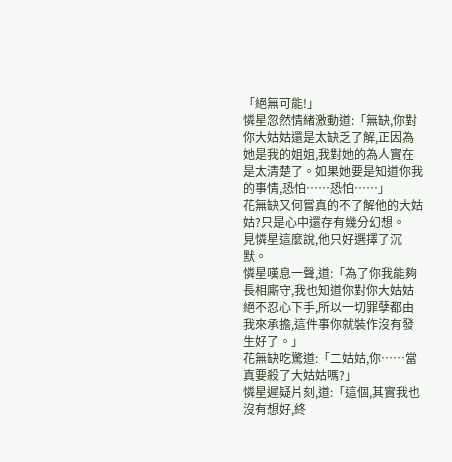「絕無可能!」
憐星忽然情緒激動道:「無缺,你對你大姑姑還是太缺乏了解,正因為她是我的姐姐,我對她的為人實在是太清楚了。如果她要是知道你我的事情,恐怕……恐怕……」
花無缺又何嘗真的不了解他的大姑姑?只是心中還存有幾分幻想。
見憐星這麼說,他只好選擇了沉默。
憐星嘆息一聲,道:「為了你我能夠長相廝守,我也知道你對你大姑姑絕不忍心下手,所以一切罪孽都由我來承擔,這件事你就裝作沒有發生好了。」
花無缺吃驚道:「二姑姑,你……當真要殺了大姑姑嗎?」
憐星遲疑片刻,道:「這個,其實我也沒有想好,終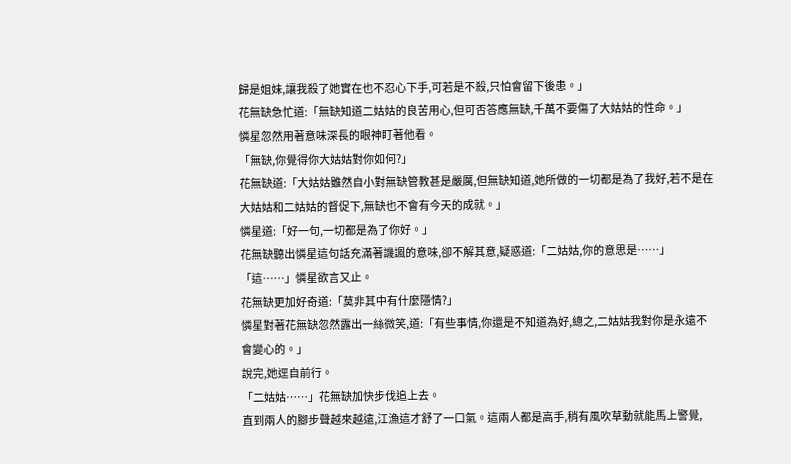歸是姐妹,讓我殺了她實在也不忍心下手,可若是不殺,只怕會留下後患。」
花無缺急忙道:「無缺知道二姑姑的良苦用心,但可否答應無缺,千萬不要傷了大姑姑的性命。」
憐星忽然用著意味深長的眼神盯著他看。
「無缺,你覺得你大姑姑對你如何?」
花無缺道:「大姑姑雖然自小對無缺管教甚是嚴厲,但無缺知道,她所做的一切都是為了我好,若不是在大姑姑和二姑姑的督促下,無缺也不會有今天的成就。」
憐星道:「好一句,一切都是為了你好。」
花無缺聽出憐星這句話充滿著譏諷的意味,卻不解其意,疑惑道:「二姑姑,你的意思是……」
「這……」憐星欲言又止。
花無缺更加好奇道:「莫非其中有什麼隱情?」
憐星對著花無缺忽然露出一絲微笑,道:「有些事情,你還是不知道為好,總之,二姑姑我對你是永遠不會變心的。」
說完,她逕自前行。
「二姑姑……」花無缺加快步伐追上去。
直到兩人的腳步聲越來越遠,江漁這才舒了一口氣。這兩人都是高手,稍有風吹草動就能馬上警覺,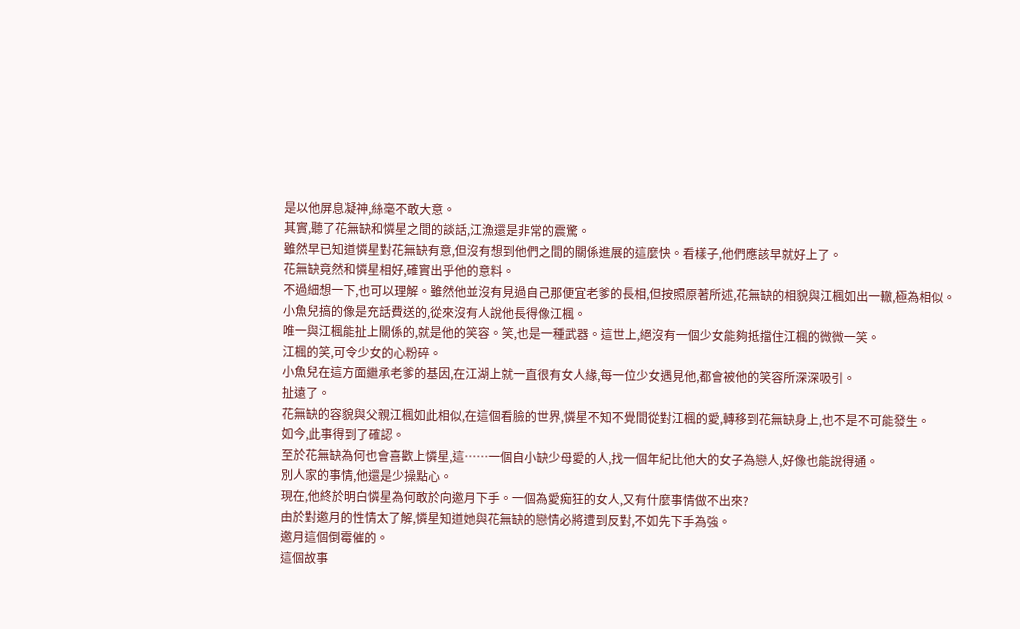是以他屏息凝神,絲毫不敢大意。
其實,聽了花無缺和憐星之間的談話,江漁還是非常的震驚。
雖然早已知道憐星對花無缺有意,但沒有想到他們之間的關係進展的這麼快。看樣子,他們應該早就好上了。
花無缺竟然和憐星相好,確實出乎他的意料。
不過細想一下,也可以理解。雖然他並沒有見過自己那便宜老爹的長相,但按照原著所述,花無缺的相貌與江楓如出一轍,極為相似。
小魚兒搞的像是充話費送的,從來沒有人說他長得像江楓。
唯一與江楓能扯上關係的,就是他的笑容。笑,也是一種武器。這世上,絕沒有一個少女能夠抵擋住江楓的微微一笑。
江楓的笑,可令少女的心粉碎。
小魚兒在這方面繼承老爹的基因,在江湖上就一直很有女人緣,每一位少女遇見他,都會被他的笑容所深深吸引。
扯遠了。
花無缺的容貌與父親江楓如此相似,在這個看臉的世界,憐星不知不覺間從對江楓的愛,轉移到花無缺身上,也不是不可能發生。
如今,此事得到了確認。
至於花無缺為何也會喜歡上憐星,這……一個自小缺少母愛的人,找一個年紀比他大的女子為戀人,好像也能說得通。
別人家的事情,他還是少操點心。
現在,他終於明白憐星為何敢於向邀月下手。一個為愛痴狂的女人,又有什麼事情做不出來?
由於對邀月的性情太了解,憐星知道她與花無缺的戀情必將遭到反對,不如先下手為強。
邀月這個倒霉催的。
這個故事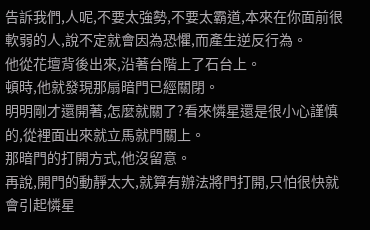告訴我們,人呢,不要太強勢,不要太霸道,本來在你面前很軟弱的人,說不定就會因為恐懼,而產生逆反行為。
他從花壇背後出來,沿著台階上了石台上。
頓時,他就發現那扇暗門已經關閉。
明明剛才還開著,怎麼就關了?看來憐星還是很小心謹慎的,從裡面出來就立馬就門關上。
那暗門的打開方式,他沒留意。
再說,開門的動靜太大,就算有辦法將門打開,只怕很快就會引起憐星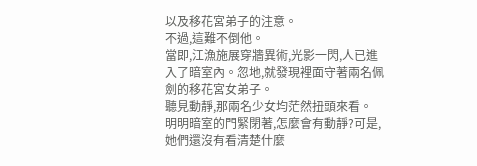以及移花宮弟子的注意。
不過,這難不倒他。
當即,江漁施展穿牆異術,光影一閃,人已進入了暗室內。忽地,就發現裡面守著兩名佩劍的移花宮女弟子。
聽見動靜,那兩名少女均茫然扭頭來看。
明明暗室的門緊閉著,怎麼會有動靜?可是,她們還沒有看清楚什麼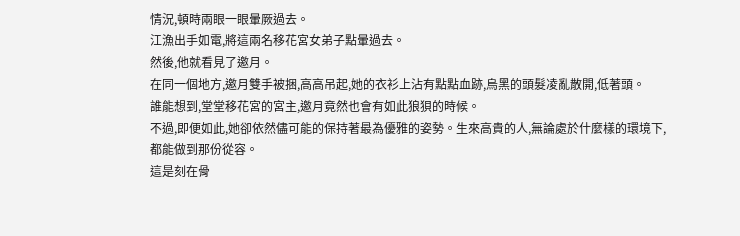情況,頓時兩眼一眼暈厥過去。
江漁出手如電,將這兩名移花宮女弟子點暈過去。
然後,他就看見了邀月。
在同一個地方,邀月雙手被捆,高高吊起,她的衣衫上沾有點點血跡,烏黑的頭髮凌亂散開,低著頭。
誰能想到,堂堂移花宮的宮主,邀月竟然也會有如此狼狽的時候。
不過,即便如此,她卻依然儘可能的保持著最為優雅的姿勢。生來高貴的人,無論處於什麼樣的環境下,都能做到那份從容。
這是刻在骨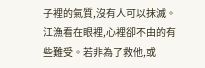子裡的氣質,沒有人可以抹滅。
江漁看在眼裡,心裡卻不由的有些難受。若非為了救他,或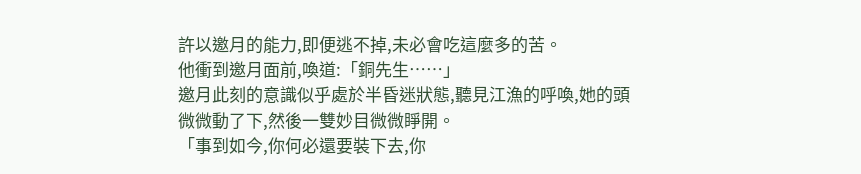許以邀月的能力,即便逃不掉,未必會吃這麼多的苦。
他衝到邀月面前,喚道:「銅先生……」
邀月此刻的意識似乎處於半昏迷狀態,聽見江漁的呼喚,她的頭微微動了下,然後一雙妙目微微睜開。
「事到如今,你何必還要裝下去,你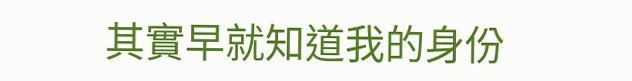其實早就知道我的身份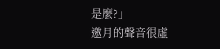是麼?」
邀月的聲音很虛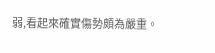弱,看起來確實傷勢頗為嚴重。